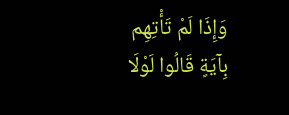وَإِذَا لَمْ تَأْتِهِم بِآيَةٍ قَالُوا لَوْلَا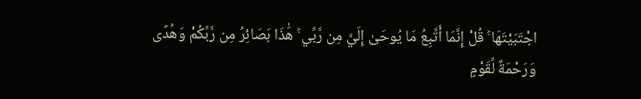اجْتَبَيْتَهَا ۚ قُلْ إِنَّمَا أَتَّبِعُ مَا يُوحَىٰ إِلَيَّ مِن رَّبِّي ۚ هَٰذَا بَصَائِرُ مِن رَّبِّكُمْ وَهُدًى وَرَحْمَةٌ لِّقَوْمٍ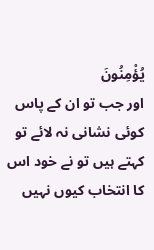يُؤْمِنُونَ
اور جب تو ان کے پاس کوئی نشانی نہ لائے تو کہتے ہیں تو نے خود اس کا انتخاب کیوں نہیں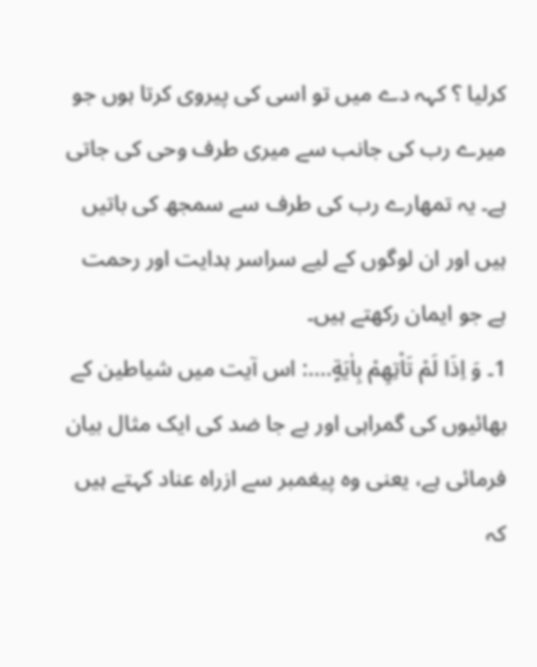کرلیا ؟ کہہ دے میں تو اسی کی پیروی کرتا ہوں جو میرے رب کی جانب سے میری طرف وحی کی جاتی ہے۔ یہ تمھارے رب کی طرف سے سمجھ کی باتیں ہیں اور ان لوگوں کے لیے سراسر ہدایت اور رحمت ہے جو ایمان رکھتے ہیں۔
1۔ وَ اِذَا لَمْ تَاْتِهِمْ بِاٰيَةٍ....: اس آیت میں شیاطین کے بھائیوں کی گمراہی اور بے جا ضد کی ایک مثال بیان فرمائی ہے، یعنی وہ پیغمبر سے ازراہ عناد کہتے ہیں کہ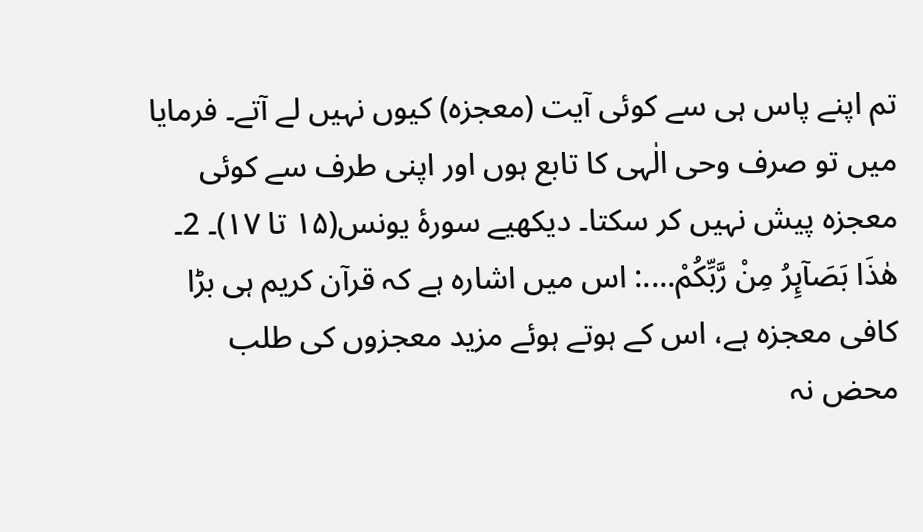تم اپنے پاس ہی سے کوئی آیت (معجزہ) کیوں نہیں لے آتے۔ فرمایا میں تو صرف وحی الٰہی کا تابع ہوں اور اپنی طرف سے کوئی معجزہ پیش نہیں کر سکتا۔ دیکھیے سورۂ یونس(۱۵ تا ۱۷)۔ 2۔ هٰذَا بَصَآىِٕرُ مِنْ رَّبِّكُمْ....: اس میں اشارہ ہے کہ قرآن کریم ہی بڑا کافی معجزہ ہے، اس کے ہوتے ہوئے مزید معجزوں کی طلب محض نہ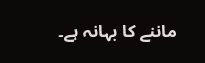ماننے کا بہانہ ہے۔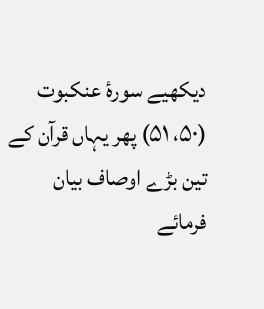دیکھیے سورۂ عنکبوت (۵۰، ۵۱) پھر یہاں قرآن کے تین بڑے اوصاف بیان فرمائے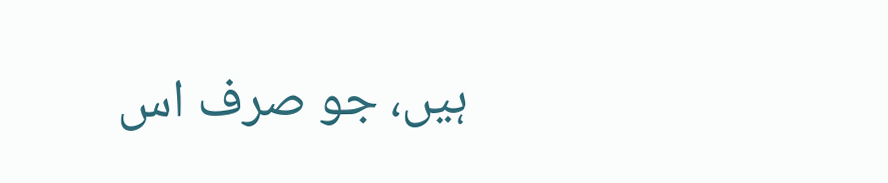ہیں، جو صرف اس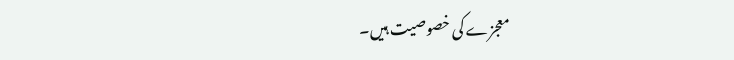معجزے کی خصوصیت ہیں۔